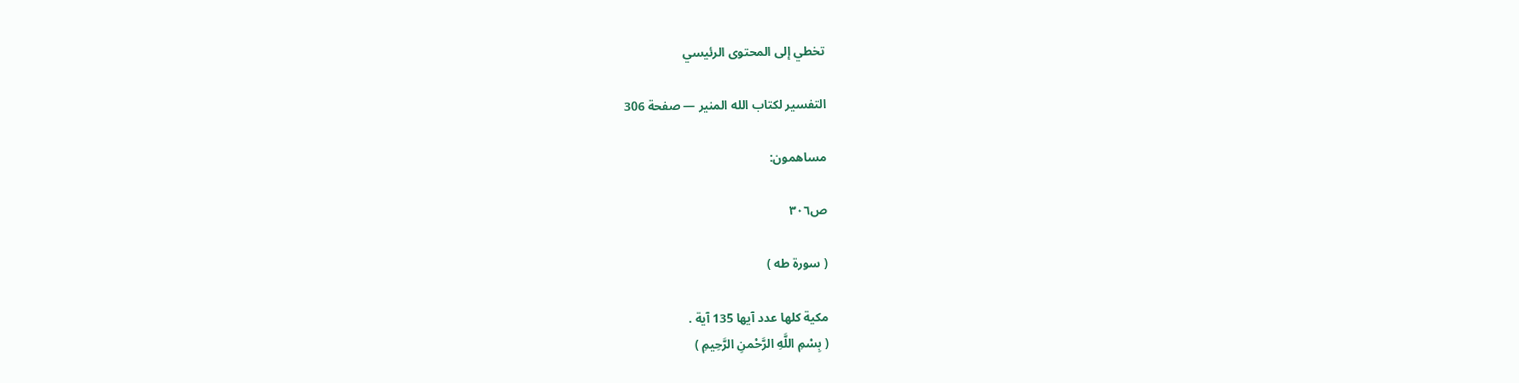تخطي إلى المحتوى الرئيسي

التفسير لكتاب الله المنير — صفحة 306

مساهمون:

ص٣٠٦

( سورة طه )

مكية كلها عدد آيها 135 آية .
( بِسْمِ اللَّهِ الرَّحْمنِ الرَّحِيمِ )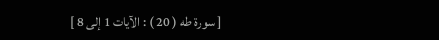[ سورة طه ( 20 ) : الآيات 1 إلى 8 ]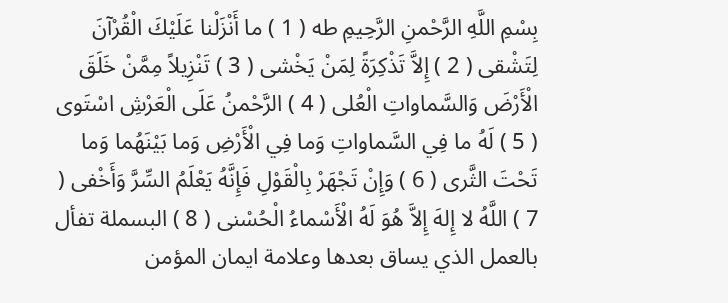بِسْمِ اللَّهِ الرَّحْمنِ الرَّحِيمِ طه ( 1 ) ما أَنْزَلْنا عَلَيْكَ الْقُرْآنَ لِتَشْقى ( 2 ) إِلاَّ تَذْكِرَةً لِمَنْ يَخْشى ( 3 ) تَنْزِيلاً مِمَّنْ خَلَقَ الْأَرْضَ وَالسَّماواتِ الْعُلى ( 4 ) الرَّحْمنُ عَلَى الْعَرْشِ اسْتَوى ( 5 ) لَهُ ما فِي السَّماواتِ وَما فِي الْأَرْضِ وَما بَيْنَهُما وَما تَحْتَ الثَّرى ( 6 ) وَإِنْ تَجْهَرْ بِالْقَوْلِ فَإِنَّهُ يَعْلَمُ السِّرَّ وَأَخْفى ( 7 ) اللَّهُ لا إِلهَ إِلاَّ هُوَ لَهُ الْأَسْماءُ الْحُسْنى ( 8 ) البسملة تفأل بالعمل الذي يساق بعدها وعلامة ايمان المؤمن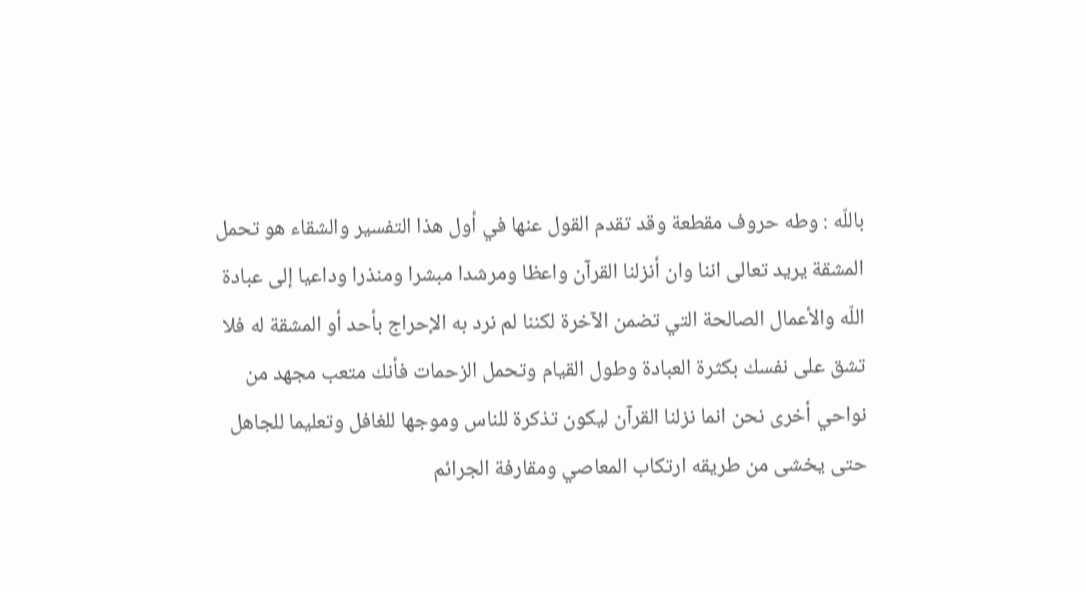باللّه : وطه حروف مقطعة وقد تقدم القول عنها في أول هذا التفسير والشقاء هو تحمل المشقة يريد تعالى اننا وان أنزلنا القرآن واعظا ومرشدا مبشرا ومنذرا وداعيا إلى عبادة اللّه والأعمال الصالحة التي تضمن الآخرة لكننا لم نرد به الإحراج بأحد أو المشقة له فلا تشق على نفسك بكثرة العبادة وطول القيام وتحمل الزحمات فأنك متعب مجهد من نواحي أخرى نحن انما نزلنا القرآن ليكون تذكرة للناس وموجها للغافل وتعليما للجاهل حتى يخشى من طريقه ارتكاب المعاصي ومقارفة الجرائم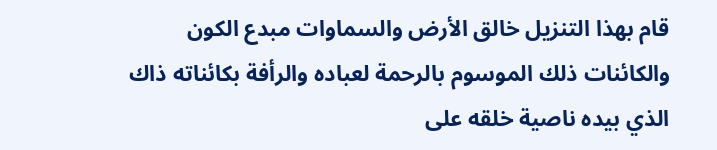قام بهذا التنزيل خالق الأرض والسماوات مبدع الكون والكائنات ذلك الموسوم بالرحمة لعباده والرأفة بكائناته ذاك الذي بيده ناصية خلقه على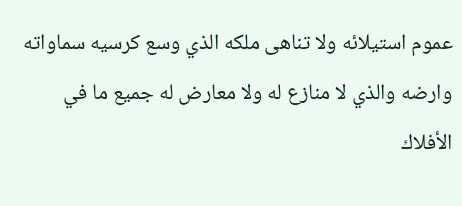عموم استيلائه ولا تناهى ملكه الذي وسع كرسيه سماواته وارضه والذي لا منازع له ولا معارض له جميع ما في الأفلاك